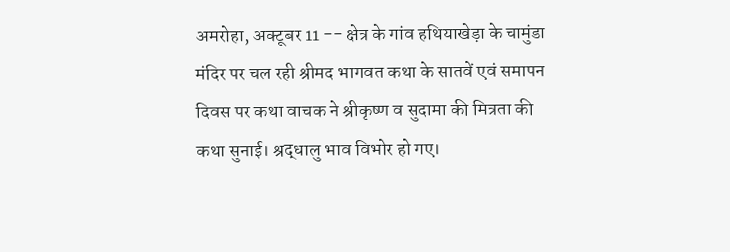अमरोहा, अक्टूबर 11 -- क्षेत्र के गांव हथियाखेड़ा के चामुंडा मंदिर पर चल रही श्रीमद भागवत कथा के सातवें एवं समापन दिवस पर कथा वाचक ने श्रीकृष्ण व सुदामा की मित्रता की कथा सुनाई। श्रद्धालु भाव विभोर हो गए।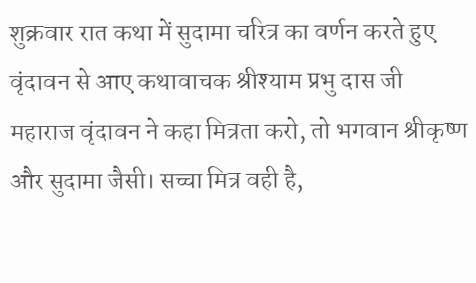शुक्रवार रात कथा में सुदामा चरित्र का वर्णन करते हुए वृंदावन से आए कथावाचक श्रीश्याम प्रभु दास जी महाराज वृंदावन ने कहा मित्रता करो, तो भगवान श्रीकृष्ण और सुदामा जैसी। सच्चा मित्र वही है,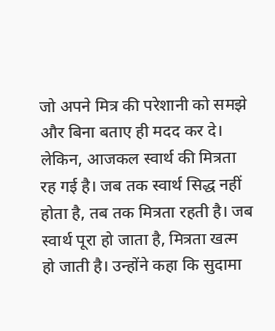जो अपने मित्र की परेशानी को समझे और बिना बताए ही मदद कर दे। लेकिन, आजकल स्वार्थ की मित्रता रह गई है। जब तक स्वार्थ सिद्ध नहीं होता है, तब तक मित्रता रहती है। जब स्वार्थ पूरा हो जाता है, मित्रता खत्म हो जाती है। उन्होंने कहा कि सुदामा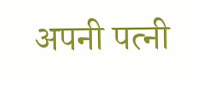अपनी पत्नी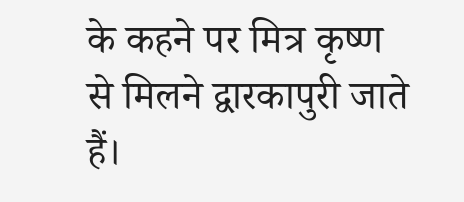के कहने पर मित्र कृष्ण से मिलने द्वारकापुरी जाते हैं।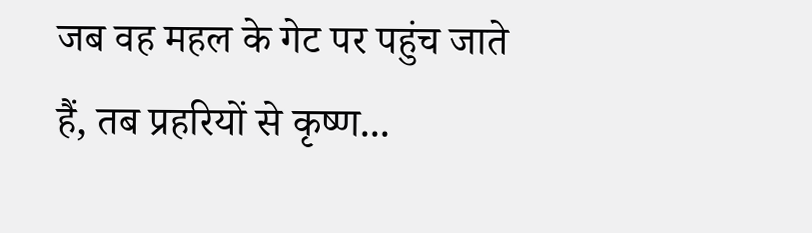जब वह महल के गेट पर पहुंच जाते हैं, तब प्रहरियों से कृष्ण...